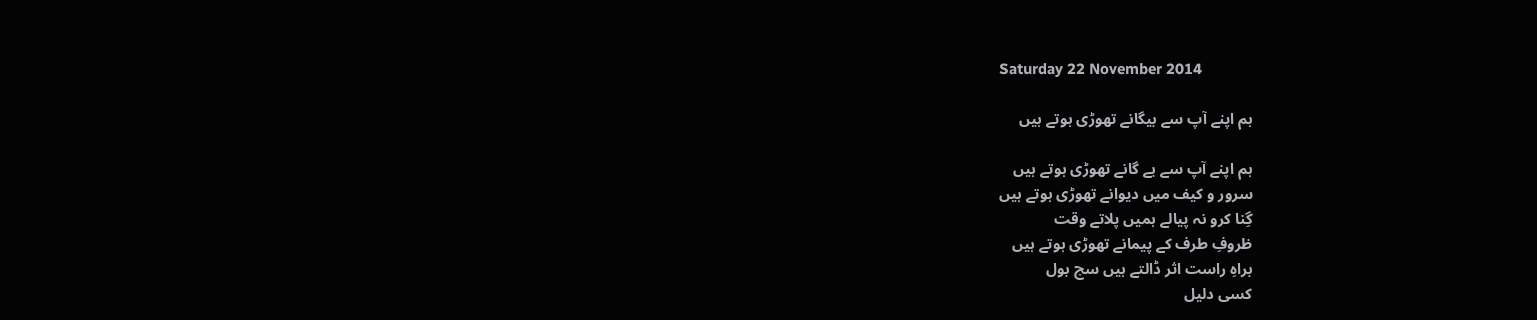Saturday 22 November 2014

ہم اپنے آپ سے بیگانے تھوڑی ہوتے ہیں

ہم اپنے آپ سے بے گانے تھوڑی ہوتے ہیں
سرور و کیف میں دیوانے تھوڑی ہوتے ہیں
گِنا کرو نہ پیالے ہمیں پلاتے وقت
ظروفِ طرف کے پیمانے تھوڑی ہوتے ہیں
براہِ راست اثر ڈالتے ہیں سچ بول
کسی دلیل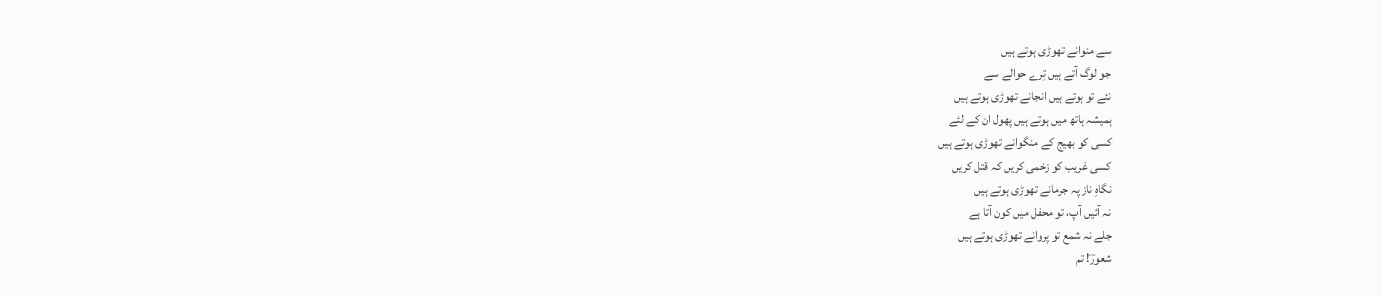سے منوانے تھوڑی ہوتے ہیں
جو لوگ آتے ہیں تِرے حوالے سے
نئے تو ہوتے ہیں انجانے تھوڑی ہوتے ہیں
ہمیشہ ہاتھ میں ہوتے ہیں پھول ان کے لئے
کسی کو بھیج کے منگوانے تھوڑی ہوتے ہیں
کسی غریب کو زخمی کریں کہ قتل کریں
نگاہِ ناز پہ جرمانے تھوڑی ہوتے ہیں
نہ آئیں آپ، تو محفل میں کون آتا ہے
جلے نہ شمع تو پروانے تھوڑی ہوتے ہیں
شعورؔ! تم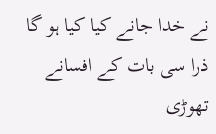نے خدا جانے کیا کیا ہو گا
ذرا سی بات کے افسانے تھوڑی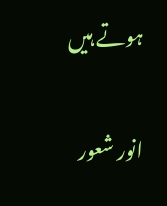ہوتے ہیں

انور شعور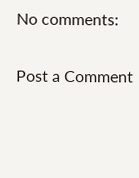No comments:

Post a Comment